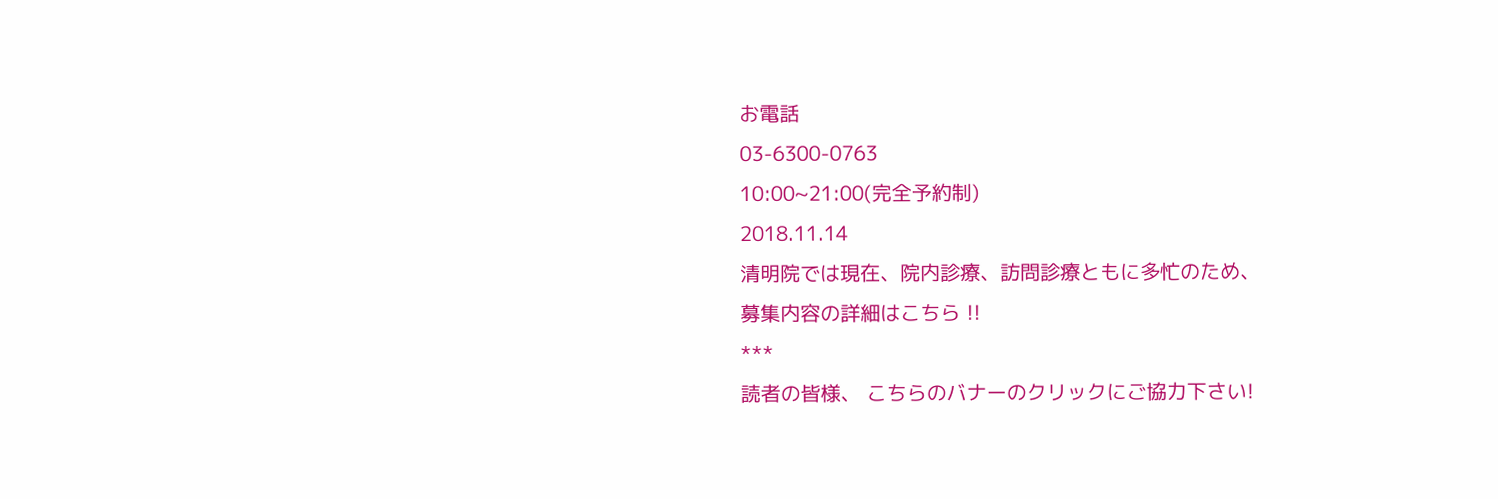お電話
03-6300-0763
10:00~21:00(完全予約制)
2018.11.14
清明院では現在、院内診療、訪問診療ともに多忙のため、
募集内容の詳細はこちら !!
***
読者の皆様、 こちらのバナーのクリックにご協力下さい!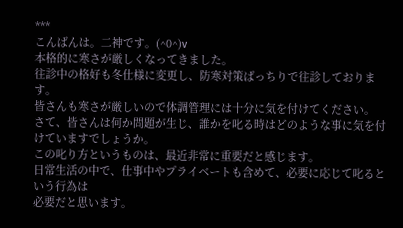***
こんばんは。二神です。(^0^)v
本格的に寒さが厳しくなってきました。
往診中の格好も冬仕様に変更し、防寒対策ばっちりで往診しております。
皆さんも寒さが厳しいので体調管理には十分に気を付けてください。
さて、皆さんは何か問題が生じ、誰かを叱る時はどのような事に気を付けていますでしょうか。
この叱り方というものは、最近非常に重要だと感じます。
日常生活の中で、仕事中やプライベートも含めて、必要に応じて叱るという行為は
必要だと思います。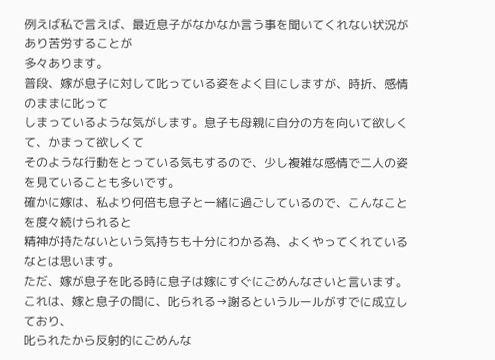例えば私で言えば、最近息子がなかなか言う事を聞いてくれない状況があり苦労することが
多々あります。
普段、嫁が息子に対して叱っている姿をよく目にしますが、時折、感情のままに叱って
しまっているような気がします。息子も母親に自分の方を向いて欲しくて、かまって欲しくて
そのような行動をとっている気もするので、少し複雑な感情で二人の姿を見ていることも多いです。
確かに嫁は、私より何倍も息子と一緒に過ごしているので、こんなことを度々続けられると
精神が持たないという気持ちも十分にわかる為、よくやってくれているなとは思います。
ただ、嫁が息子を叱る時に息子は嫁にすぐにごめんなさいと言います。
これは、嫁と息子の間に、叱られる→謝るというルールがすでに成立しており、
叱られたから反射的にごめんな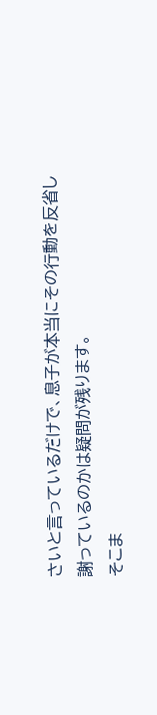さいと言っているだけで、息子が本当にその行動を反省し
謝っているのかは疑問が残ります。
そこま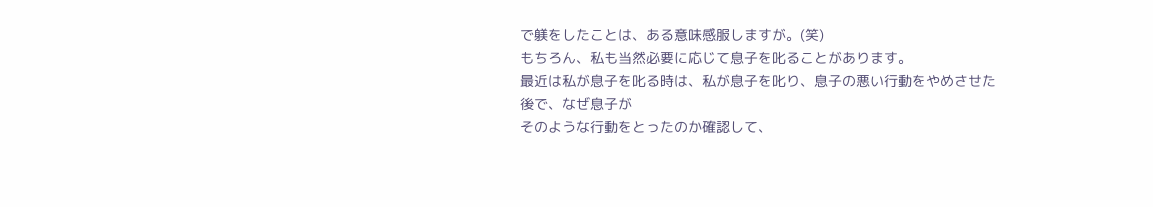で躾をしたことは、ある意味感服しますが。(笑)
もちろん、私も当然必要に応じて息子を叱ることがあります。
最近は私が息子を叱る時は、私が息子を叱り、息子の悪い行動をやめさせた後で、なぜ息子が
そのような行動をとったのか確認して、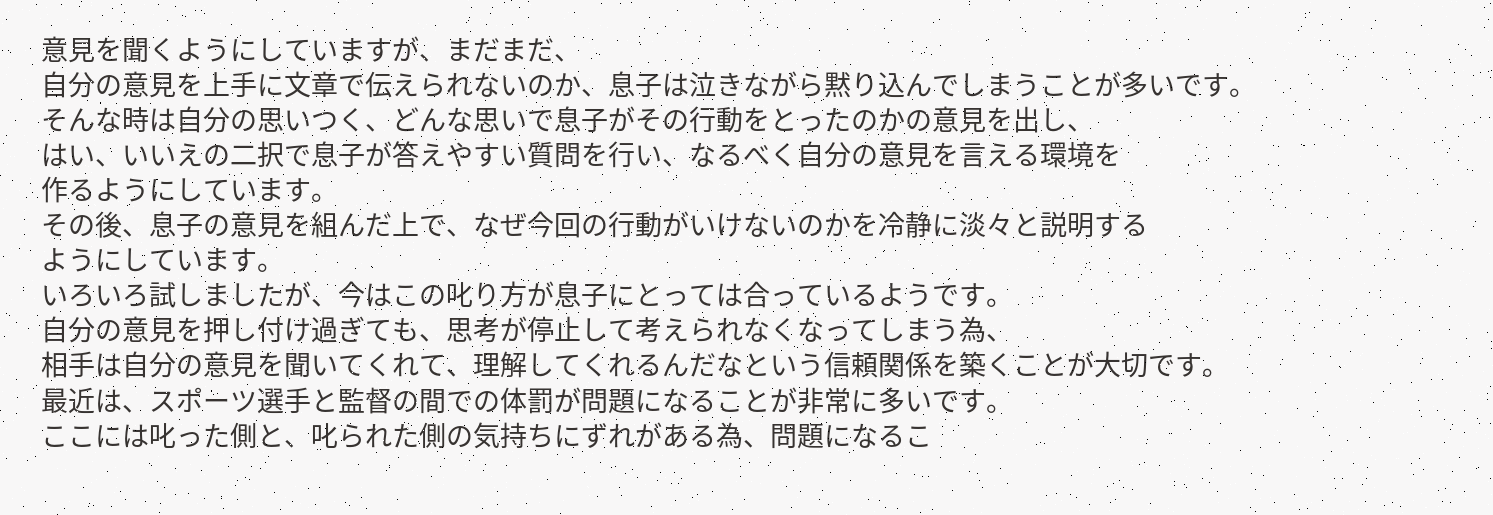意見を聞くようにしていますが、まだまだ、
自分の意見を上手に文章で伝えられないのか、息子は泣きながら黙り込んでしまうことが多いです。
そんな時は自分の思いつく、どんな思いで息子がその行動をとったのかの意見を出し、
はい、いいえの二択で息子が答えやすい質問を行い、なるべく自分の意見を言える環境を
作るようにしています。
その後、息子の意見を組んだ上で、なぜ今回の行動がいけないのかを冷静に淡々と説明する
ようにしています。
いろいろ試しましたが、今はこの叱り方が息子にとっては合っているようです。
自分の意見を押し付け過ぎても、思考が停止して考えられなくなってしまう為、
相手は自分の意見を聞いてくれて、理解してくれるんだなという信頼関係を築くことが大切です。
最近は、スポーツ選手と監督の間での体罰が問題になることが非常に多いです。
ここには叱った側と、叱られた側の気持ちにずれがある為、問題になるこ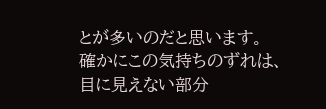とが多いのだと思います。
確かにこの気持ちのずれは、目に見えない部分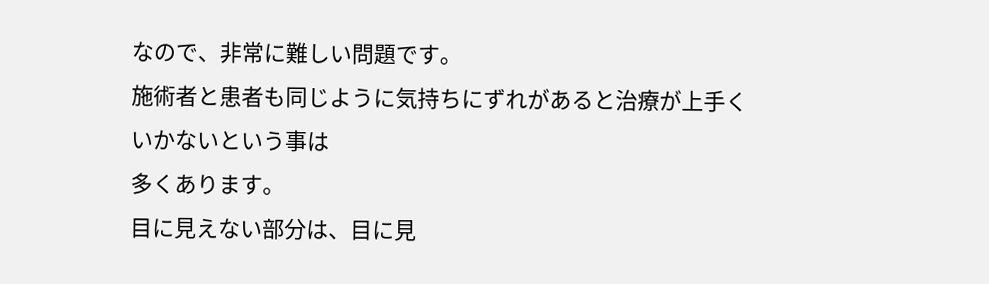なので、非常に難しい問題です。
施術者と患者も同じように気持ちにずれがあると治療が上手くいかないという事は
多くあります。
目に見えない部分は、目に見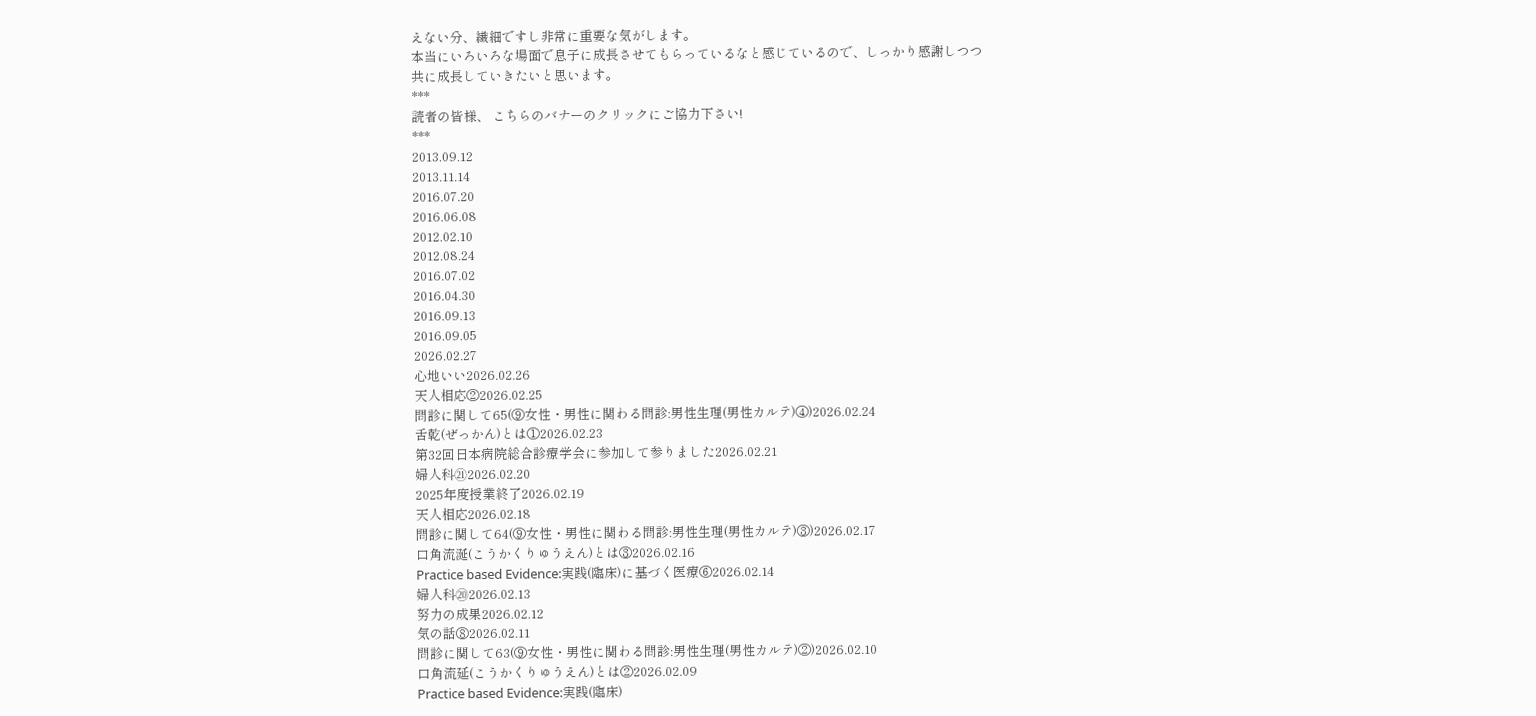えない分、繊細ですし非常に重要な気がします。
本当にいろいろな場面で息子に成長させてもらっているなと感じているので、しっかり感謝しつつ
共に成長していきたいと思います。
***
読者の皆様、 こちらのバナーのクリックにご協力下さい!
***
2013.09.12
2013.11.14
2016.07.20
2016.06.08
2012.02.10
2012.08.24
2016.07.02
2016.04.30
2016.09.13
2016.09.05
2026.02.27
心地いい2026.02.26
天人相応②2026.02.25
問診に関して65(⑨女性・男性に関わる問診:男性生理(男性カルテ)④)2026.02.24
舌乾(ぜっかん)とは①2026.02.23
第32回日本病院総合診療学会に参加して参りました2026.02.21
婦人科㉑2026.02.20
2025年度授業終了2026.02.19
天人相応2026.02.18
問診に関して64(⑨女性・男性に関わる問診:男性生理(男性カルテ)③)2026.02.17
口角流涎(こうかくりゅうえん)とは③2026.02.16
Practice based Evidence:実践(臨床)に基づく医療⑥2026.02.14
婦人科⑳2026.02.13
努力の成果2026.02.12
気の話⑧2026.02.11
問診に関して63(⑨女性・男性に関わる問診:男性生理(男性カルテ)②)2026.02.10
口角流延(こうかくりゅうえん)とは②2026.02.09
Practice based Evidence:実践(臨床)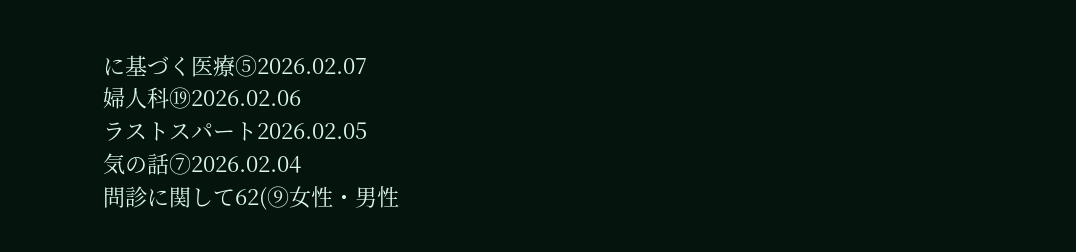に基づく医療⑤2026.02.07
婦人科⑲2026.02.06
ラストスパート2026.02.05
気の話⑦2026.02.04
問診に関して62(⑨女性・男性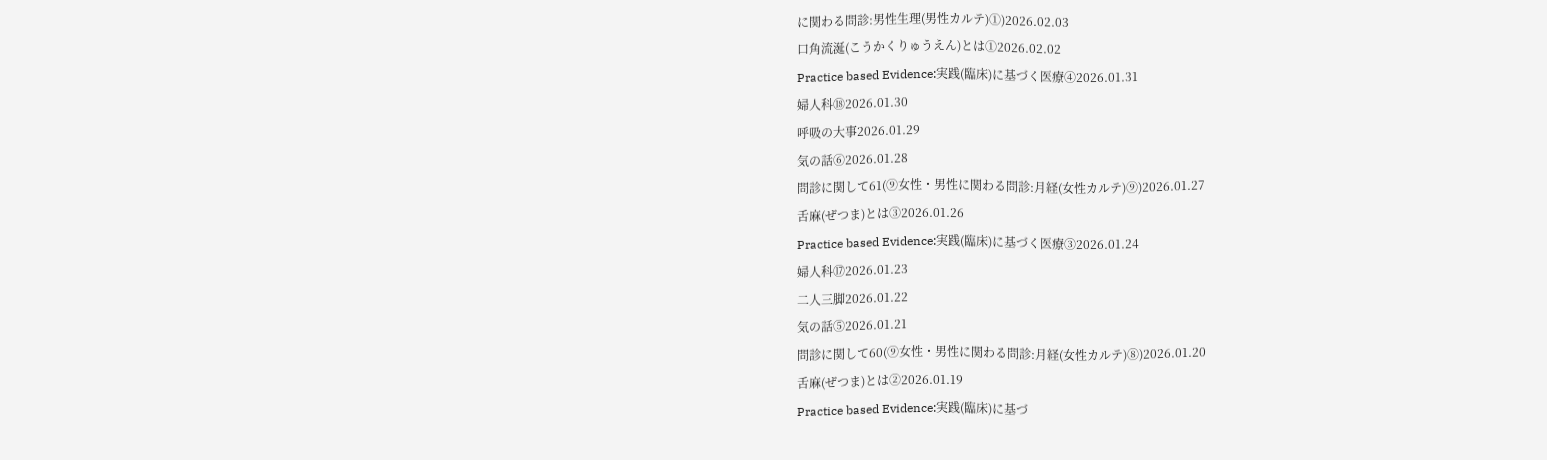に関わる問診:男性生理(男性カルテ)①)2026.02.03
口角流涎(こうかくりゅうえん)とは①2026.02.02
Practice based Evidence:実践(臨床)に基づく医療④2026.01.31
婦人科⑱2026.01.30
呼吸の大事2026.01.29
気の話⑥2026.01.28
問診に関して61(⑨女性・男性に関わる問診:月経(女性カルテ)⑨)2026.01.27
舌麻(ぜつま)とは③2026.01.26
Practice based Evidence:実践(臨床)に基づく医療③2026.01.24
婦人科⑰2026.01.23
二人三脚2026.01.22
気の話⑤2026.01.21
問診に関して60(⑨女性・男性に関わる問診:月経(女性カルテ)⑧)2026.01.20
舌麻(ぜつま)とは②2026.01.19
Practice based Evidence:実践(臨床)に基づ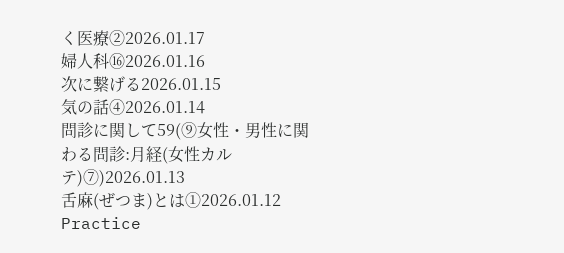く医療②2026.01.17
婦人科⑯2026.01.16
次に繋げる2026.01.15
気の話④2026.01.14
問診に関して59(⑨女性・男性に関わる問診:月経(女性カルテ)⑦)2026.01.13
舌麻(ぜつま)とは①2026.01.12
Practice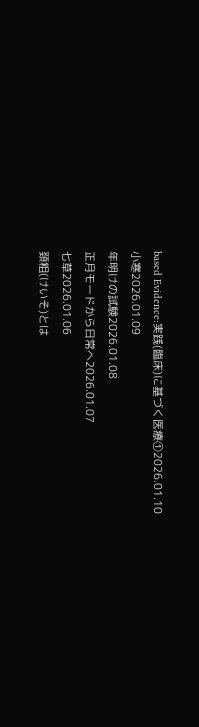based Evidence:実践(臨床)に基づく医療①2026.01.10
小寒2026.01.09
年明けの試験2026.01.08
正月モードから日常へ2026.01.07
七草2026.01.06
頚粗(けいそ)とは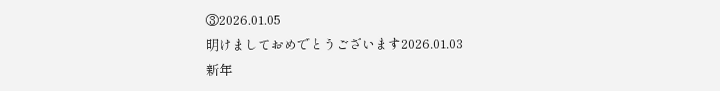③2026.01.05
明けましておめでとうございます2026.01.03
新年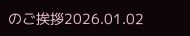のご挨拶2026.01.02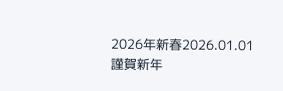2026年新春2026.01.01
謹賀新年